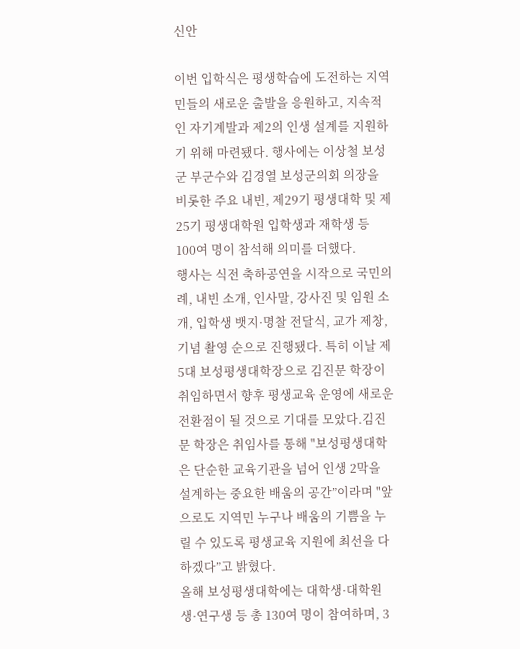신안

이번 입학식은 평생학습에 도전하는 지역민들의 새로운 출발을 응원하고, 지속적인 자기계발과 제2의 인생 설계를 지원하기 위해 마련됐다. 행사에는 이상철 보성군 부군수와 김경열 보성군의회 의장을 비롯한 주요 내빈, 제29기 평생대학 및 제25기 평생대학원 입학생과 재학생 등 100여 명이 참석해 의미를 더했다.
행사는 식전 축하공연을 시작으로 국민의례, 내빈 소개, 인사말, 강사진 및 임원 소개, 입학생 뱃지·명찰 전달식, 교가 제창, 기념 촬영 순으로 진행됐다. 특히 이날 제5대 보성평생대학장으로 김진문 학장이 취임하면서 향후 평생교육 운영에 새로운 전환점이 될 것으로 기대를 모았다.김진문 학장은 취임사를 통해 "보성평생대학은 단순한 교육기관을 넘어 인생 2막을 설계하는 중요한 배움의 공간”이라며 "앞으로도 지역민 누구나 배움의 기쁨을 누릴 수 있도록 평생교육 지원에 최선을 다하겠다”고 밝혔다.
올해 보성평생대학에는 대학생·대학원생·연구생 등 총 130여 명이 참여하며, 3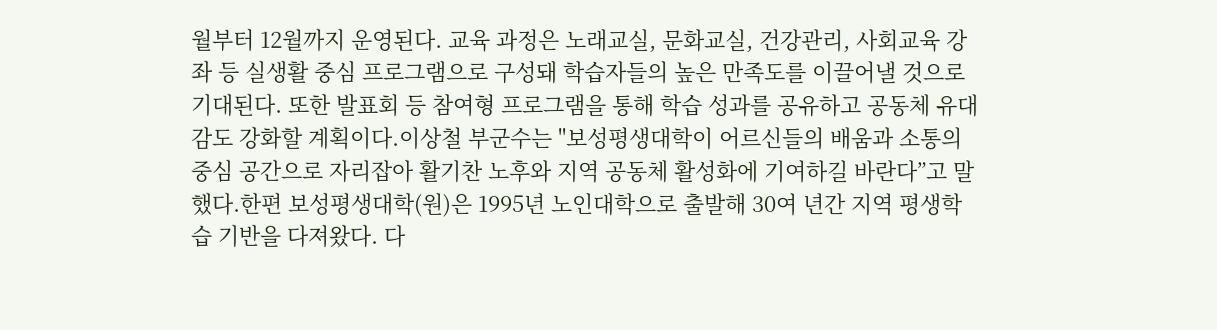월부터 12월까지 운영된다. 교육 과정은 노래교실, 문화교실, 건강관리, 사회교육 강좌 등 실생활 중심 프로그램으로 구성돼 학습자들의 높은 만족도를 이끌어낼 것으로 기대된다. 또한 발표회 등 참여형 프로그램을 통해 학습 성과를 공유하고 공동체 유대감도 강화할 계획이다.이상철 부군수는 "보성평생대학이 어르신들의 배움과 소통의 중심 공간으로 자리잡아 활기찬 노후와 지역 공동체 활성화에 기여하길 바란다”고 말했다.한편 보성평생대학(원)은 1995년 노인대학으로 출발해 30여 년간 지역 평생학습 기반을 다져왔다. 다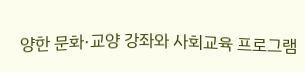양한 문화·교양 강좌와 사회교육 프로그램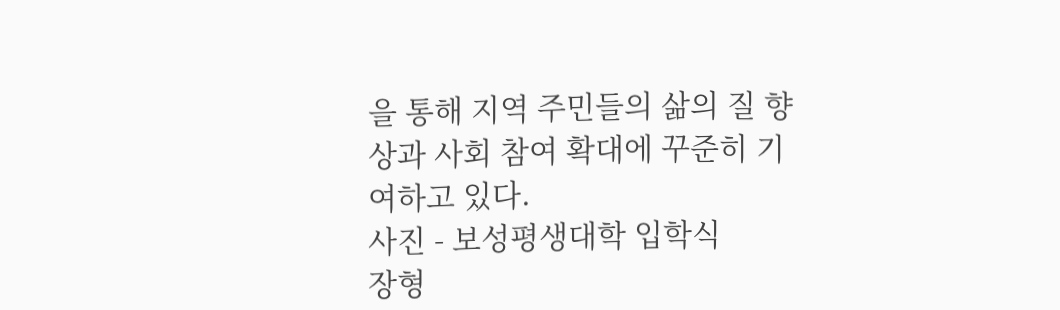을 통해 지역 주민들의 삶의 질 향상과 사회 참여 확대에 꾸준히 기여하고 있다.
사진 - 보성평생대학 입학식
장형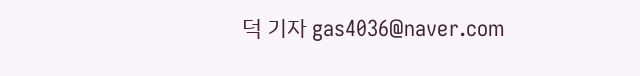덕 기자 gas4036@naver.com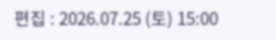편집 : 2026.07.25 (토) 15:00